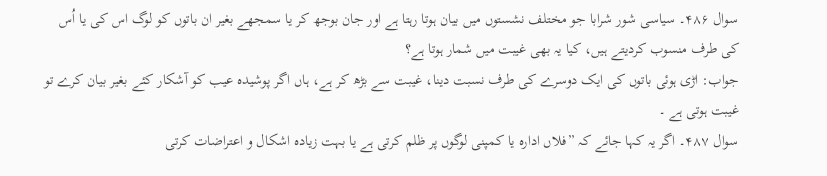سوال ۴۸۶۔ سیاسی شور شرابا جو مختلف نشستوں میں بیان ہوتا رہتا ہے اور جان بوجھ کر یا سمجھے بغیر ان باتوں کو لوگ اس کی یا اُس کی طرف منسوب کردیتے ہیں، کیا یہ بھی غیبت میں شمار ہوتا ہے؟
جواب: اڑی ہوئی باتوں کی ایک دوسرے کی طرف نسبت دینا، غیبت سے بڑھ کر ہے، ہاں اگر پوشیدہ عیب کو آشکار کئے بغیر بیان کرے تو غیبت ہوتی ہے ۔
سوال ۴۸۷۔ اگر یہ کہا جائے کہ ”فلاں ادارہ یا کمپنی لوگوں پر ظلم کرتی ہے یا بہت زیادہ اشکال و اعتراضات کرتی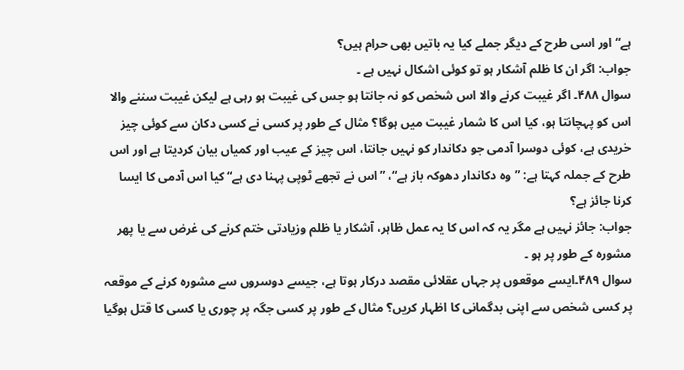ہے“ اور اسی طرح کے دیگر جملے کیا یہ باتیں بھی حرام ہیں؟
جواب: اگر ان کا ظلم آشکار ہو تو کوئی اشکال نہیں ہے ۔
سوال ۴۸۸۔ اگر غیبت کرنے والا اس شخص کو نہ جانتا ہو جس کی غیبت ہو رہی ہے لیکن غیبت سننے والا اس کو پہچانتا ہو، کیا اس کا شمار غیبت میں ہوگا؟ مثال کے طور پر کسی نے کسی دکان سے کوئی چیز خریدی ہے، کوئی دوسرا آدمی جو دکاندار کو نہیں جانتا، اس چیز کے عیب اور کمیاں بیان کردیتا ہے اور اس طرح کے جملہ کہتا ہے: ”وہ دکاندار دھوکہ باز ہے“، ”اس نے تجھے ٹوپی پہنا دی ہے“ کیا اس آدمی کا ایسا کرنا جائز ہے؟
جواب: جائز نہیں ہے مگر یہ کہ اس کا یہ عمل ظاہر، آشکار یا ظلم وزیادتی ختم کرنے کی غرض سے یا پھر مشورہ کے طور پر ہو ۔
سوال ۴۸۹۔ایسے موقعوں پر جہاں عقلائی مقصد درکار ہوتا ہے، جیسے دوسروں سے مشورہ کرنے کے موقعہ پر کسی شخص سے اپنی بدگمانی کا اظہار کریں؟ مثال کے طور پر کسی جگہ پر چوری یا کسی کا قتل ہوگیا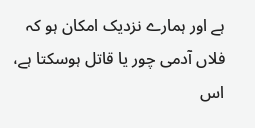ہے اور ہمارے نزدیک امکان ہو کہ فلاں آدمی چور یا قاتل ہوسکتا ہے، اس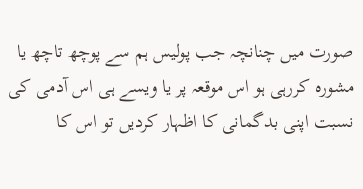صورت میں چنانچہ جب پولیس ہم سے پوچھ تاچھ یا مشورہ کررہی ہو اس موقعہ پر یا ویسے ہی اس آدمی کی نسبت اپنی بدگمانی کا اظہار کردیں تو اس کا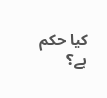کیا حکم ہے؟